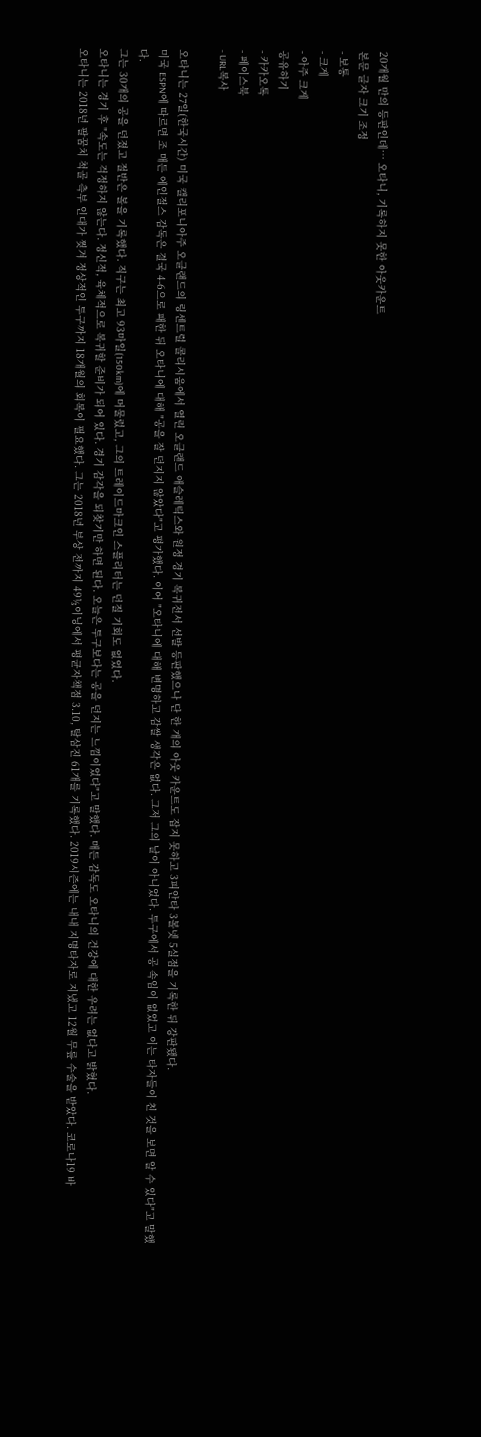20개월 만의 등판인데… 오타니, 기록하지 못한 아웃카운트
본문 글자 크기 조정
- 보통
- 크게
- 아주 크게
공유하기
- 카카오톡
- 페이스북
- URL복사

오타니는 27일(한국시간) 미국 캘리포니아주 오클랜드의 링센트럴 콜리시움에서 열린 오클랜드 애슬레틱스와 원정 경기 복귀전서 선발 등판했으나 단 한 개의 아웃 카운트도 잡지 못하고 3피안타 3볼넷 5실점을 기록한 뒤 강판됐다.
미국 ESPN에 따르면 조 매든 에인절스 감독은 결국 4-6으로 패한 뒤 오타니에 대해 "공을 잘 던지지 않았다"고 평가했다. 이어 "오타니에 대해 변명하고 감쌀 생각은 없다. 그저 그의 날이 아니었다. 투구에서 공 속임이 없었고 이는 타자들이 친 것을 보면 알 수 있다"고 말했다.
그는 30개의 공을 던졌고 절반은 볼을 기록했다. 직구는 최고 93마일(150km)에 머물렀고, 그의 트레이드마크인 스플리터는 던질 기회도 없었다.
오타니는 경기 후 "속도는 걱정하지 않는다. 정신적, 육체적으로 복귀할 준비가 되어 있다. 경기 감각을 되찾기만 하면 된다. 오늘은 투구보다는 공을 던지는 느낌이었다"고 말했다. 매든 감독도 오타니의 건강에 대한 우려는 없다고 밝혔다.
오타니는 2018년 팔꿈치 척골 측부 인대가 찢겨 정상적인 투구까지 18개월의 회복이 필요했다. 그는 2018년 부상 전까지 49⅓이닝에서 평균자책점 3.10, 탈삼진 61개를 기록했다. 2019시즌에는 내내 지명타자로 지냈고 12월 무릎 수술을 받았다. 코로나19 바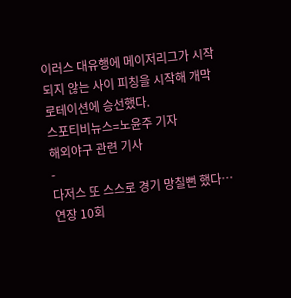이러스 대유행에 메이저리그가 시작되지 않는 사이 피칭을 시작해 개막 로테이션에 승선했다.
스포티비뉴스=노윤주 기자
해외야구 관련 기사
-
다저스 또 스스로 경기 망칠뻔 했다…연장 10회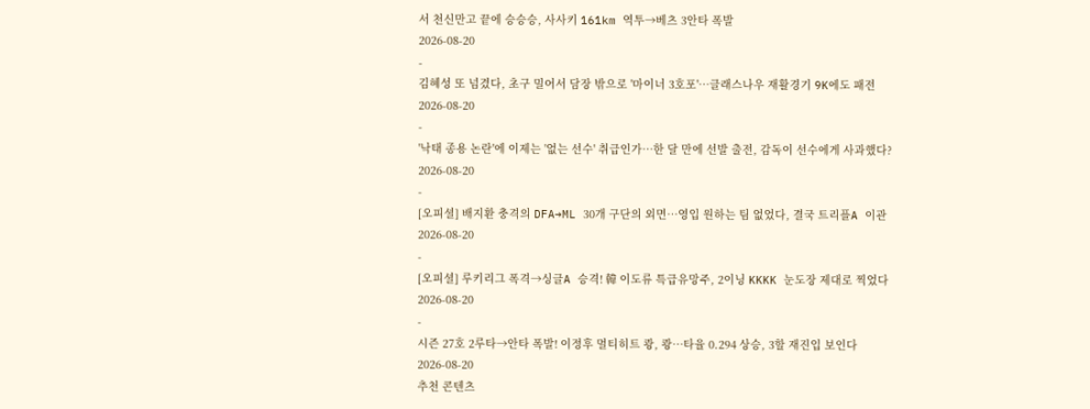서 천신만고 끝에 승승승, 사사키 161km 역투→베츠 3안타 폭발
2026-08-20
-
김혜성 또 넘겼다, 초구 밀어서 담장 밖으로 '마이너 3호포'…글래스나우 재활경기 9K에도 패전
2026-08-20
-
'낙태 종용 논란'에 이제는 '없는 선수' 취급인가…한 달 만에 선발 출전, 감독이 선수에게 사과했다?
2026-08-20
-
[오피셜] 배지환 충격의 DFA→ML 30개 구단의 외면…영입 원하는 팀 없었다, 결국 트리플A 이관
2026-08-20
-
[오피셜] 루키리그 폭격→싱글A 승격! 韓 이도류 특급유망주, 2이닝 KKKK 눈도장 제대로 찍었다
2026-08-20
-
시즌 27호 2루타→안타 폭발! 이정후 멀티히트 쾅, 쾅…타율 0.294 상승, 3할 재진입 보인다
2026-08-20
추천 콘텐츠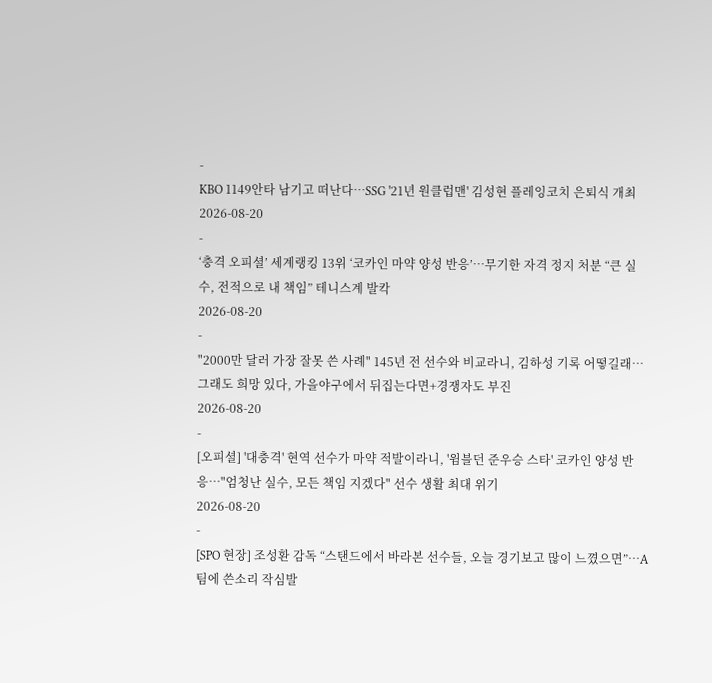-
KBO 1149안타 남기고 떠난다…SSG '21년 원클럽맨' 김성현 플레잉코치 은퇴식 개최
2026-08-20
-
‘충격 오피셜’ 세계랭킹 13위 ‘코카인 마약 양성 반응’…무기한 자격 정지 처분 “큰 실수, 전적으로 내 책임” 테니스계 발칵
2026-08-20
-
"2000만 달러 가장 잘못 쓴 사례" 145년 전 선수와 비교라니, 김하성 기록 어떻길래…그래도 희망 있다, 가을야구에서 뒤집는다면+경쟁자도 부진
2026-08-20
-
[오피셜] '대충격' 현역 선수가 마약 적발이라니, '윔블던 준우승 스타' 코카인 양성 반응…"엄청난 실수, 모든 책임 지겠다" 선수 생활 최대 위기
2026-08-20
-
[SPO 현장] 조성환 감독 “스탠드에서 바라본 선수들, 오늘 경기보고 많이 느꼈으면”…A팀에 쓴소리 작심발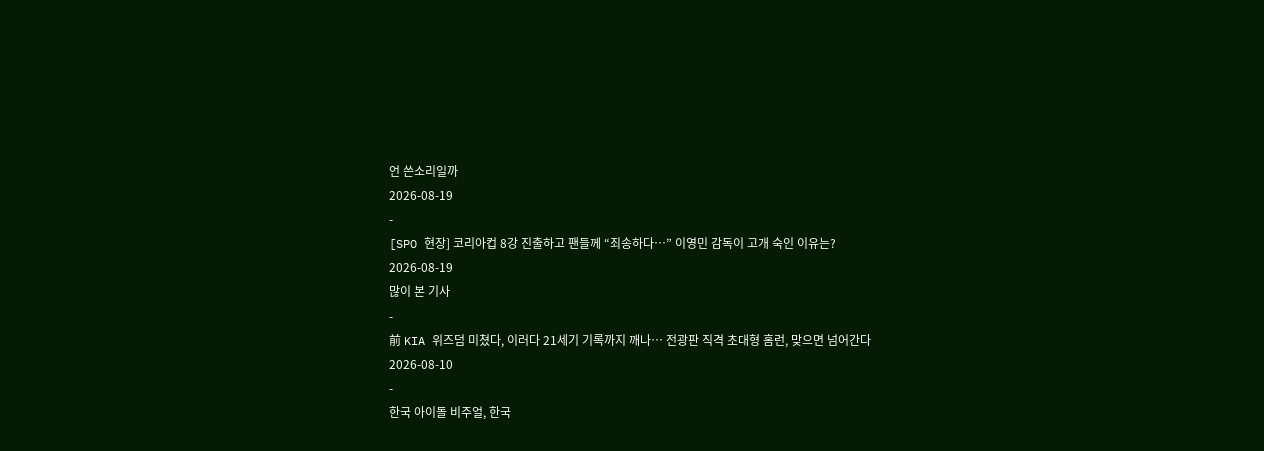언 쓴소리일까
2026-08-19
-
[SPO 현장] 코리아컵 8강 진출하고 팬들께 “죄송하다…” 이영민 감독이 고개 숙인 이유는?
2026-08-19
많이 본 기사
-
前 KIA 위즈덤 미쳤다, 이러다 21세기 기록까지 깨나… 전광판 직격 초대형 홈런, 맞으면 넘어간다
2026-08-10
-
한국 아이돌 비주얼, 한국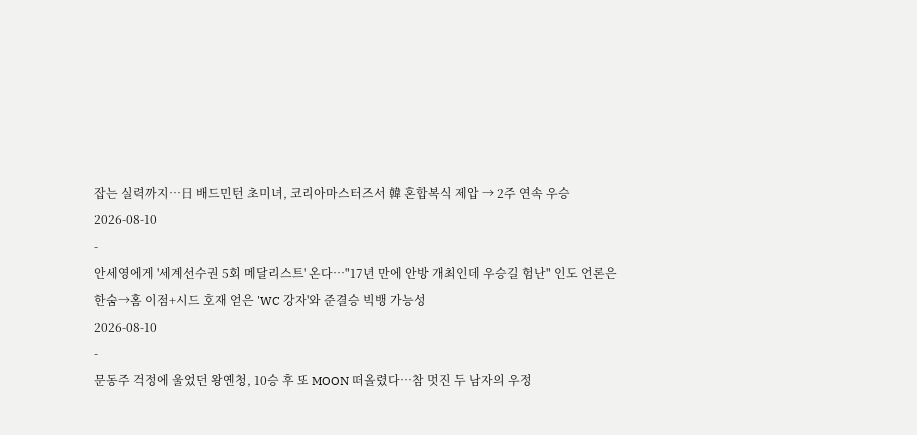잡는 실력까지…日 배드민턴 초미녀, 코리아마스터즈서 韓 혼합복식 제압 → 2주 연속 우승
2026-08-10
-
안세영에게 '세계선수권 5회 메달리스트' 온다…"17년 만에 안방 개최인데 우승길 험난" 인도 언론은 한숨→홈 이점+시드 호재 얻은 'WC 강자'와 준결승 빅뱅 가능성
2026-08-10
-
문동주 걱정에 울었던 왕옌청, 10승 후 또 MOON 떠올렸다…참 멋진 두 남자의 우정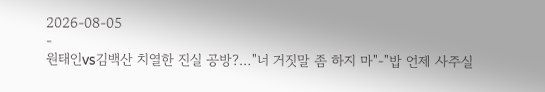2026-08-05
-
원태인vs김백산 치열한 진실 공방?…"너 거짓말 좀 하지 마"-"밥 언제 사주실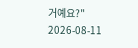거예요?"
2026-08-11